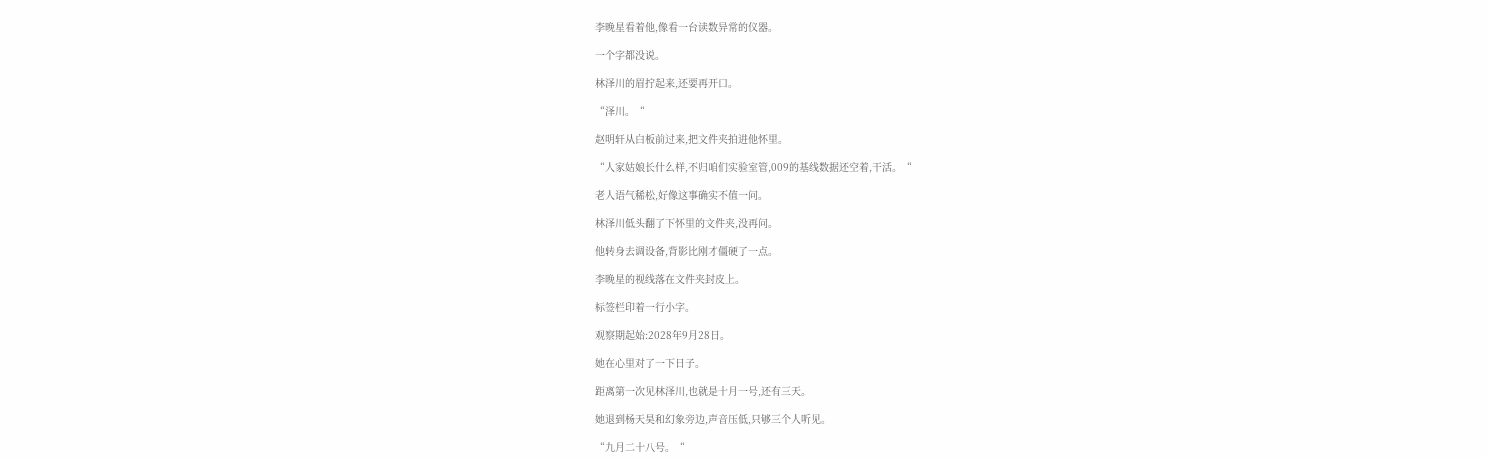李晚星看着他,像看一台读数异常的仪器。

一个字都没说。

林泽川的眉拧起来,还要再开口。

“泽川。“

赵明轩从白板前过来,把文件夹拍进他怀里。

“人家姑娘长什么样,不归咱们实验室管,009的基线数据还空着,干活。“

老人语气稀松,好像这事确实不值一问。

林泽川低头翻了下怀里的文件夹,没再问。

他转身去调设备,背影比刚才僵硬了一点。

李晚星的视线落在文件夹封皮上。

标签栏印着一行小字。

观察期起始:2028年9月28日。

她在心里对了一下日子。

距离第一次见林泽川,也就是十月一号,还有三天。

她退到杨天昊和幻象旁边,声音压低,只够三个人听见。

“九月二十八号。“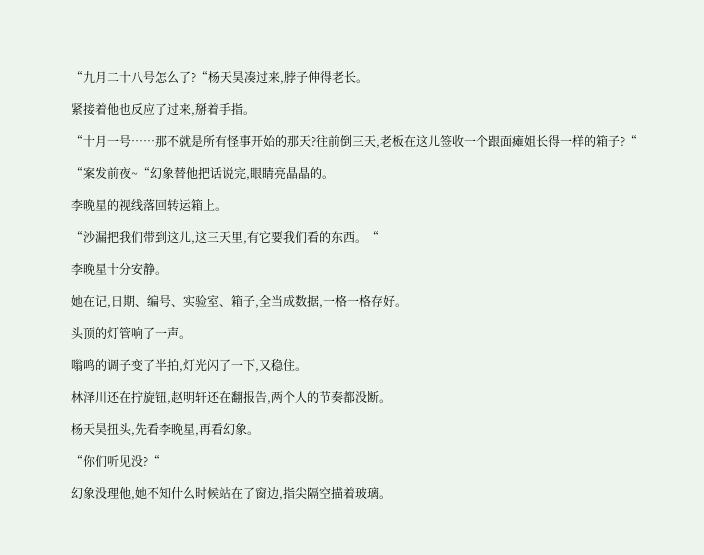“九月二十八号怎么了?“杨天昊凑过来,脖子伸得老长。

紧接着他也反应了过来,掰着手指。

“十月一号……那不就是所有怪事开始的那天?往前倒三天,老板在这儿签收一个跟面瘫姐长得一样的箱子?“

“案发前夜~“幻象替他把话说完,眼睛亮晶晶的。

李晚星的视线落回转运箱上。

“沙漏把我们带到这儿,这三天里,有它要我们看的东西。“

李晚星十分安静。

她在记,日期、编号、实验室、箱子,全当成数据,一格一格存好。

头顶的灯管响了一声。

嗡鸣的调子变了半拍,灯光闪了一下,又稳住。

林泽川还在拧旋钮,赵明轩还在翻报告,两个人的节奏都没断。

杨天昊扭头,先看李晚星,再看幻象。

“你们听见没?“

幻象没理他,她不知什么时候站在了窗边,指尖隔空描着玻璃。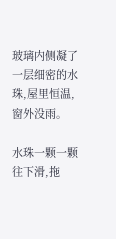玻璃内侧凝了一层细密的水珠,屋里恒温,窗外没雨。

水珠一颗一颗往下滑,拖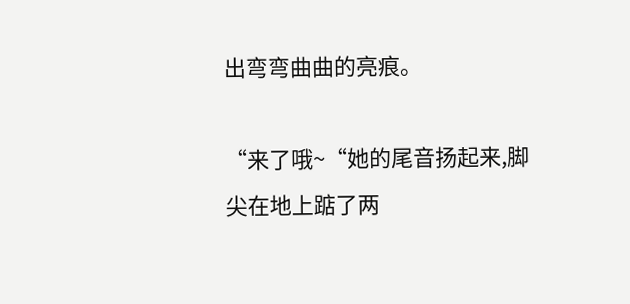出弯弯曲曲的亮痕。

“来了哦~“她的尾音扬起来,脚尖在地上踮了两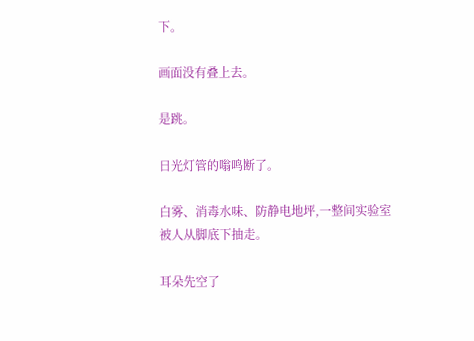下。

画面没有叠上去。

是跳。

日光灯管的嗡鸣断了。

白雾、消毒水味、防静电地坪,一整间实验室被人从脚底下抽走。

耳朵先空了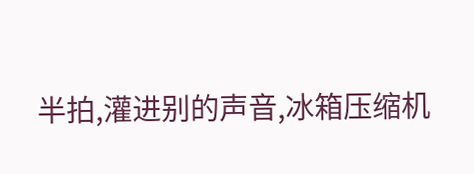半拍,灌进别的声音,冰箱压缩机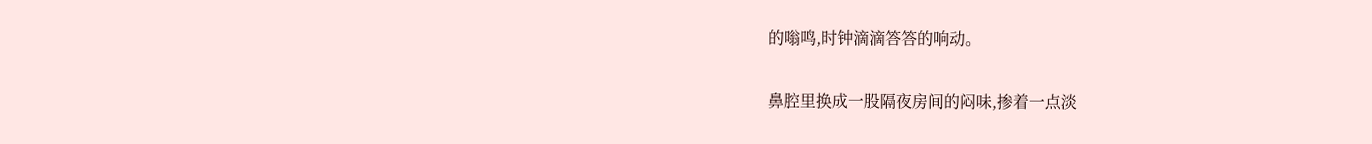的嗡鸣,时钟滴滴答答的响动。

鼻腔里换成一股隔夜房间的闷味,掺着一点淡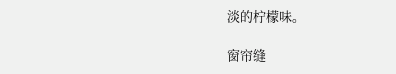淡的柠檬味。

窗帘缝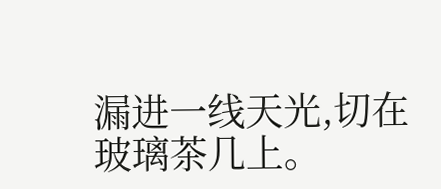漏进一线天光,切在玻璃茶几上。